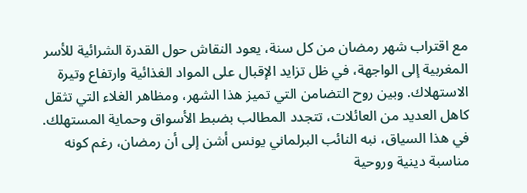مع اقتراب شهر رمضان من كل سنة، يعود النقاش حول القدرة الشرائية للأسر المغربية إلى الواجهة، في ظل تزايد الإقبال على المواد الغذائية وارتفاع وتيرة الاستهلاك. وبين روح التضامن التي تميز هذا الشهر، ومظاهر الغلاء التي تثقل كاهل العديد من العائلات، تتجدد المطالب بضبط الأسواق وحماية المستهلك.
في هذا السياق، نبه النائب البرلماني يونس أشن إلى أن رمضان، رغم كونه مناسبة دينية وروحية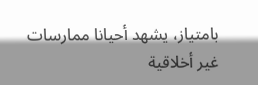بامتياز، يشهد أحيانا ممارسات غير أخلاقية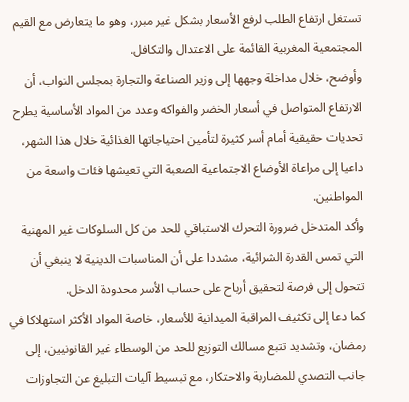تستغل ارتفاع الطلب لرفع الأسعار بشكل غير مبرر، وهو ما يتعارض مع القيم المجتمعية المغربية القائمة على الاعتدال والتكافل.
وأوضح، خلال مداخلة وجهها إلى وزير الصناعة والتجارة بمجلس النواب، أن الارتفاع المتواصل في أسعار الخضر والفواكه وعدد من المواد الأساسية يطرح تحديات حقيقية أمام أسر كثيرة لتأمين احتياجاتها الغذائية خلال هذا الشهر، داعيا إلى مراعاة الأوضاع الاجتماعية الصعبة التي تعيشها فئات واسعة من المواطنين.
وأكد المتدخل ضرورة التحرك الاستباقي للحد من كل السلوكات غير المهنية التي تمس القدرة الشرائية، مشددا على أن المناسبات الدينية لا ينبغي أن تتحول إلى فرصة لتحقيق أرباح على حساب الأسر محدودة الدخل.
كما دعا إلى تكثيف المراقبة الميدانية للأسعار، خاصة المواد الأكثر استهلاكا في رمضان، وتشديد تتبع مسالك التوزيع للحد من الوسطاء غير القانونيين، إلى جانب التصدي للمضاربة والاحتكار، مع تبسيط آليات التبليغ عن التجاوزات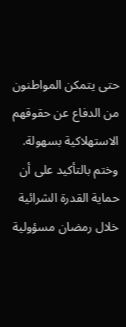حتى يتمكن المواطنون من الدفاع عن حقوقهم الاستهلاكية بسهولة.
وختم بالتأكيد على أن حماية القدرة الشرائية خلال رمضان مسؤولية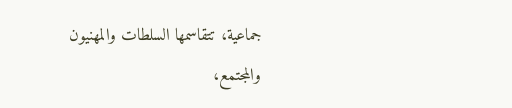جماعية، تتقاسمها السلطات والمهنيون والمجتمع،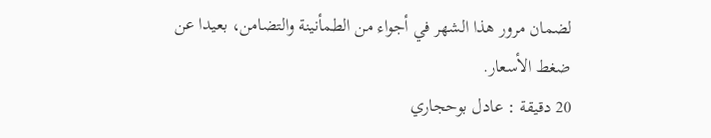لضمان مرور هذا الشهر في أجواء من الطمأنينة والتضامن، بعيدا عن ضغط الأسعار.
20 دقيقة : عادل بوحجاري